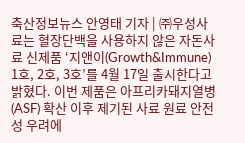축산정보뉴스 안영태 기자 | ㈜우성사료는 혈장단백을 사용하지 않은 자돈사료 신제품 ‘지앤이(Growth&Immune) 1호, 2호, 3호’를 4월 17일 출시한다고 밝혔다. 이번 제품은 아프리카돼지열병(ASF) 확산 이후 제기된 사료 원료 안전성 우려에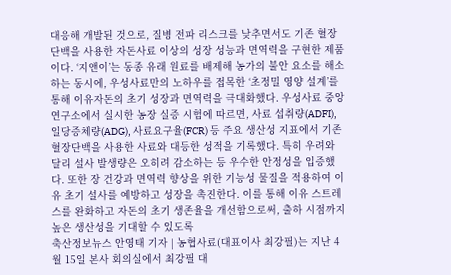대응해 개발된 것으로, 질병 전파 리스크를 낮추면서도 기존 혈장단백을 사용한 자돈사료 이상의 성장 성능과 면역력을 구현한 제품이다. ‘지앤이’는 동종 유래 원료를 배제해 농가의 불안 요소를 해소하는 동시에, 우성사료만의 노하우를 접목한 ‘초정밀 영양 설계’를 통해 이유자돈의 초기 성장과 면역력을 극대화했다. 우성사료 중앙연구소에서 실시한 농장 실증 시험에 따르면, 사료 섭취량(ADFI), 일당증체량(ADG), 사료요구율(FCR) 등 주요 생산성 지표에서 기존 혈장단백을 사용한 사료와 대등한 성적을 기록했다. 특히 우려와 달리 설사 발생량은 오히려 감소하는 등 우수한 안정성을 입증했다. 또한 장 건강과 면역력 향상을 위한 기능성 물질을 적용하여 이유 초기 설사를 예방하고 성장을 촉진한다. 이를 통해 이유 스트레스를 완화하고 자돈의 초기 생존율을 개선함으로써, 출하 시점까지 높은 생산성을 기대할 수 있도록
축산정보뉴스 안영태 기자 | 농협사료(대표이사 최강필)는 지난 4월 15일 본사 회의실에서 최강필 대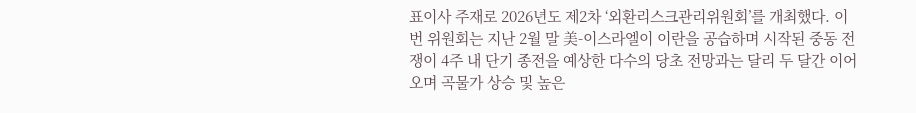표이사 주재로 2026년도 제2차 ‘외환리스크관리위원회’를 개최했다. 이번 위원회는 지난 2월 말 美-이스라엘이 이란을 공습하며 시작된 중동 전쟁이 4주 내 단기 종전을 예상한 다수의 당초 전망과는 달리 두 달간 이어오며 곡물가 상승 및 높은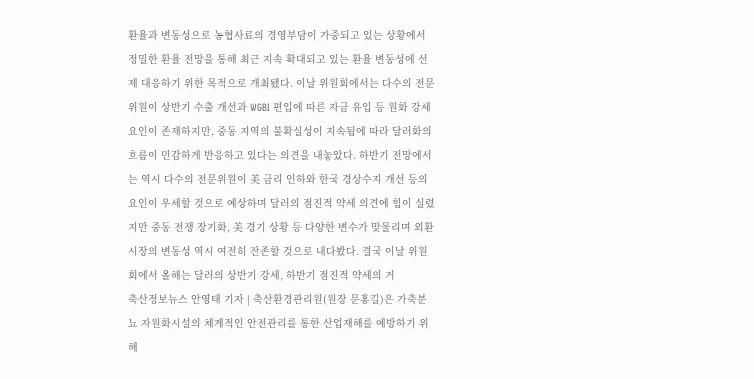환율과 변동성으로 농협사료의 경영부담이 가중되고 있는 상황에서 정밀한 환율 전망을 통해 최근 지속 확대되고 있는 환율 변동성에 선제 대응하기 위한 목적으로 개최됐다. 이날 위원회에서는 다수의 전문위원이 상반기 수출 개선과 WGBI 편입에 따른 자금 유입 등 원화 강세 요인이 존재하지만, 중동 지역의 불확실성이 지속됨에 따라 달러화의 흐름이 민감하게 반응하고 있다는 의견을 내놓았다. 하반기 전망에서는 역시 다수의 전문위원이 美 금리 인하와 한국 경상수지 개선 등의 요인이 우세할 것으로 예상하며 달러의 점진적 약세 의견에 힘이 실렸지만 중동 전쟁 장기화, 美 경기 상황 등 다양한 변수가 맞물리며 외환 시장의 변동성 역시 여전히 잔존할 것으로 내다봤다. 결국 이날 위원회에서 올해는 달러의 상반기 강세, 하반기 점진적 약세의 거
축산정보뉴스 안영태 기자 | 축산환경관리원(원장 문홍길)은 가축분뇨 자원화시설의 체계적인 안전관리를 통한 산업재해를 예방하기 위해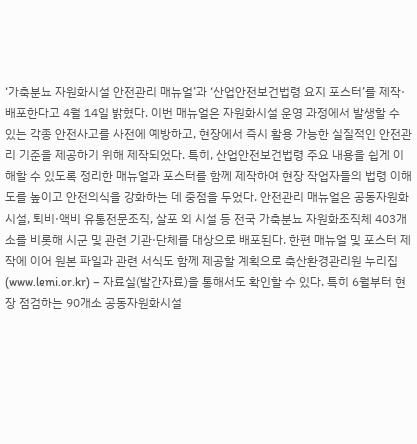‘가축분뇨 자원화시설 안전관리 매뉴얼’과 ‘산업안전보건법령 요지 포스터’를 제작·배포한다고 4월 14일 밝혔다. 이번 매뉴얼은 자원화시설 운영 과정에서 발생할 수 있는 각종 안전사고를 사전에 예방하고, 현장에서 즉시 활용 가능한 실질적인 안전관리 기준을 제공하기 위해 제작되었다. 특히, 산업안전보건법령 주요 내용을 쉽게 이해할 수 있도록 정리한 매뉴얼과 포스터를 함께 제작하여 현장 작업자들의 법령 이해도를 높이고 안전의식을 강화하는 데 중점을 두었다. 안전관리 매뉴얼은 공동자원화시설, 퇴비·액비 유통전문조직, 살포 외 시설 등 전국 가축분뇨 자원화조직체 403개소를 비롯해 시군 및 관련 기관·단체를 대상으로 배포된다. 한편 매뉴얼 및 포스터 제작에 이어 원본 파일과 관련 서식도 함께 제공할 계획으로 축산환경관리원 누리집(www.lemi.or.kr) – 자료실(발간자료)을 통해서도 확인할 수 있다. 특히 6월부터 현장 점검하는 90개소 공동자원화시설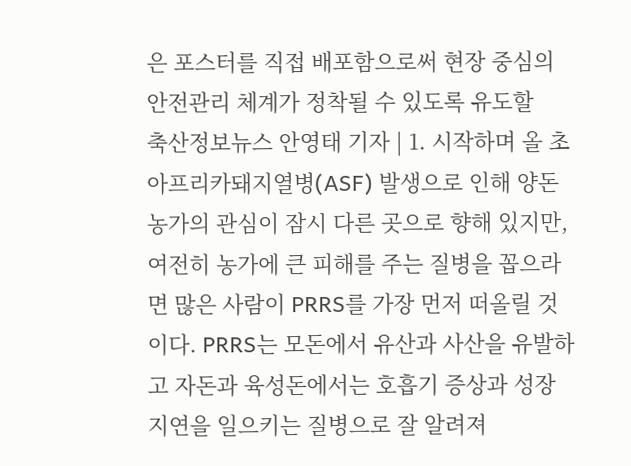은 포스터를 직접 배포함으로써 현장 중심의 안전관리 체계가 정착될 수 있도록 유도할
축산정보뉴스 안영태 기자 | 1. 시작하며 올 초 아프리카돼지열병(ASF) 발생으로 인해 양돈농가의 관심이 잠시 다른 곳으로 향해 있지만, 여전히 농가에 큰 피해를 주는 질병을 꼽으라면 많은 사람이 PRRS를 가장 먼저 떠올릴 것이다. PRRS는 모돈에서 유산과 사산을 유발하고 자돈과 육성돈에서는 호흡기 증상과 성장 지연을 일으키는 질병으로 잘 알려져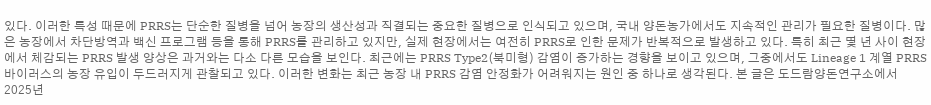있다. 이러한 특성 때문에 PRRS는 단순한 질병을 넘어 농장의 생산성과 직결되는 중요한 질병으로 인식되고 있으며, 국내 양돈농가에서도 지속적인 관리가 필요한 질병이다. 많은 농장에서 차단방역과 백신 프로그램 등을 통해 PRRS를 관리하고 있지만, 실제 현장에서는 여전히 PRRS로 인한 문제가 반복적으로 발생하고 있다. 특히 최근 몇 년 사이 현장에서 체감되는 PRRS 발생 양상은 과거와는 다소 다른 모습을 보인다. 최근에는 PRRS Type2(북미형) 감염이 증가하는 경향을 보이고 있으며, 그중에서도 Lineage 1 계열 PRRS 바이러스의 농장 유입이 두드러지게 관찰되고 있다. 이러한 변화는 최근 농장 내 PRRS 감염 안정화가 어려워지는 원인 중 하나로 생각된다. 본 글은 도드람양돈연구소에서 2025년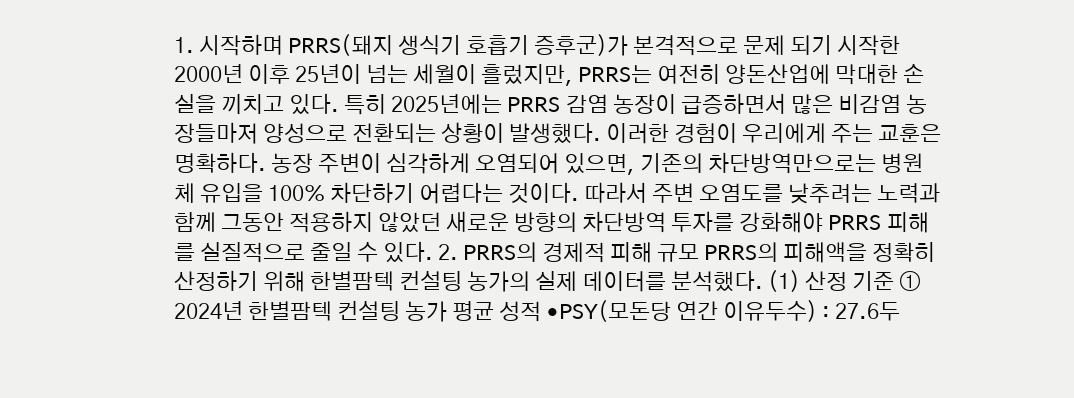1. 시작하며 PRRS(돼지 생식기 호흡기 증후군)가 본격적으로 문제 되기 시작한 2000년 이후 25년이 넘는 세월이 흘렀지만, PRRS는 여전히 양돈산업에 막대한 손실을 끼치고 있다. 특히 2025년에는 PRRS 감염 농장이 급증하면서 많은 비감염 농장들마저 양성으로 전환되는 상황이 발생했다. 이러한 경험이 우리에게 주는 교훈은 명확하다. 농장 주변이 심각하게 오염되어 있으면, 기존의 차단방역만으로는 병원체 유입을 100% 차단하기 어렵다는 것이다. 따라서 주변 오염도를 낮추려는 노력과 함께 그동안 적용하지 않았던 새로운 방향의 차단방역 투자를 강화해야 PRRS 피해를 실질적으로 줄일 수 있다. 2. PRRS의 경제적 피해 규모 PRRS의 피해액을 정확히 산정하기 위해 한별팜텍 컨설팅 농가의 실제 데이터를 분석했다. (1) 산정 기준 ① 2024년 한별팜텍 컨설팅 농가 평균 성적 •PSY(모돈당 연간 이유두수) : 27.6두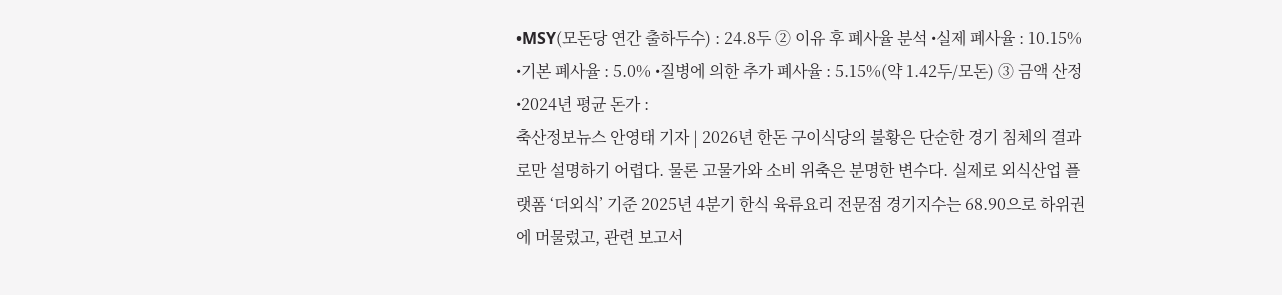•MSY(모돈당 연간 출하두수) : 24.8두 ② 이유 후 폐사율 분석 •실제 폐사율 : 10.15% •기본 폐사율 : 5.0% •질병에 의한 추가 폐사율 : 5.15%(약 1.42두/모돈) ③ 금액 산정 •2024년 평균 돈가 :
축산정보뉴스 안영태 기자 | 2026년 한돈 구이식당의 불황은 단순한 경기 침체의 결과로만 설명하기 어렵다. 물론 고물가와 소비 위축은 분명한 변수다. 실제로 외식산업 플랫폼 ‘더외식’ 기준 2025년 4분기 한식 육류요리 전문점 경기지수는 68.90으로 하위권에 머물렀고, 관련 보고서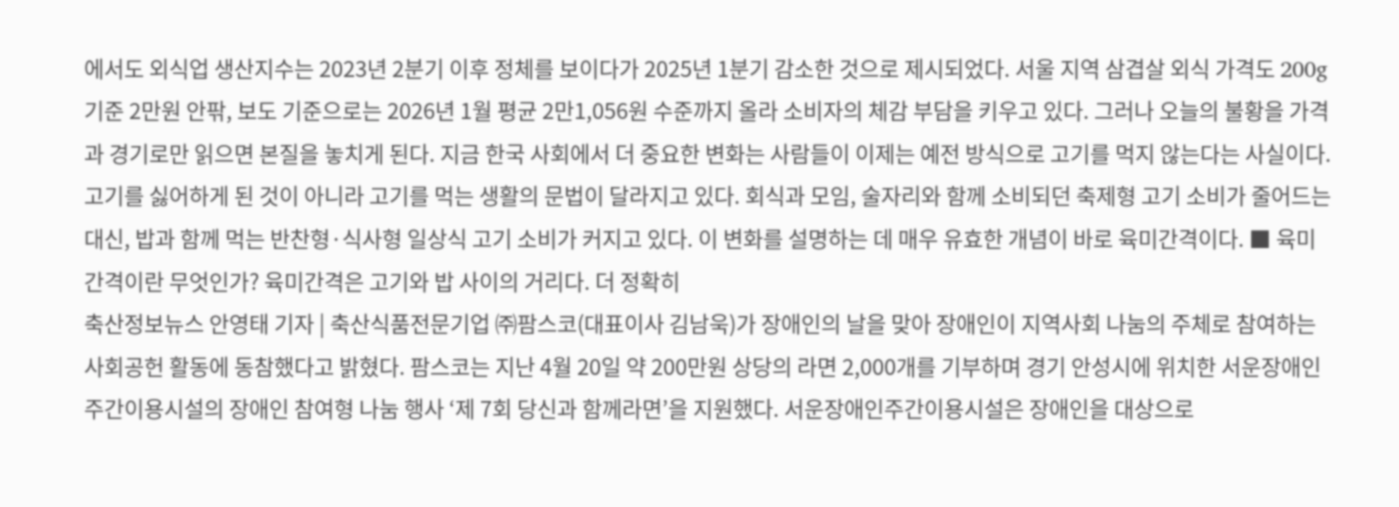에서도 외식업 생산지수는 2023년 2분기 이후 정체를 보이다가 2025년 1분기 감소한 것으로 제시되었다. 서울 지역 삼겹살 외식 가격도 200g 기준 2만원 안팎, 보도 기준으로는 2026년 1월 평균 2만1,056원 수준까지 올라 소비자의 체감 부담을 키우고 있다. 그러나 오늘의 불황을 가격과 경기로만 읽으면 본질을 놓치게 된다. 지금 한국 사회에서 더 중요한 변화는 사람들이 이제는 예전 방식으로 고기를 먹지 않는다는 사실이다. 고기를 싫어하게 된 것이 아니라 고기를 먹는 생활의 문법이 달라지고 있다. 회식과 모임, 술자리와 함께 소비되던 축제형 고기 소비가 줄어드는 대신, 밥과 함께 먹는 반찬형·식사형 일상식 고기 소비가 커지고 있다. 이 변화를 설명하는 데 매우 유효한 개념이 바로 육미간격이다. ■ 육미간격이란 무엇인가? 육미간격은 고기와 밥 사이의 거리다. 더 정확히
축산정보뉴스 안영태 기자 | 축산식품전문기업 ㈜팜스코(대표이사 김남욱)가 장애인의 날을 맞아 장애인이 지역사회 나눔의 주체로 참여하는 사회공헌 활동에 동참했다고 밝혔다. 팜스코는 지난 4월 20일 약 200만원 상당의 라면 2,000개를 기부하며 경기 안성시에 위치한 서운장애인주간이용시설의 장애인 참여형 나눔 행사 ‘제 7회 당신과 함께라면’을 지원했다. 서운장애인주간이용시설은 장애인을 대상으로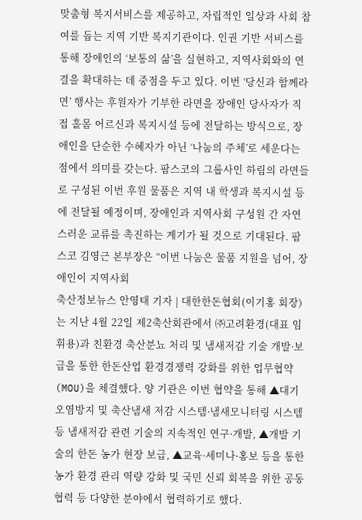맞춤형 복지서비스를 제공하고, 자립적인 일상과 사회 참여를 돕는 지역 기반 복지기관이다. 인권 기반 서비스를 통해 장애인의 ‘보통의 삶’을 실현하고, 지역사회와의 연결을 확대하는 데 중점을 두고 있다. 이번 ‘당신과 함께라면’ 행사는 후원자가 기부한 라면을 장애인 당사자가 직접 홀몸 어르신과 복지시설 등에 전달하는 방식으로, 장애인을 단순한 수혜자가 아닌 ‘나눔의 주체’로 세운다는 점에서 의미를 갖는다. 팜스코의 그룹사인 하림의 라면들로 구성된 이번 후원 물품은 지역 내 학생과 복지시설 등에 전달될 예정이며, 장애인과 지역사회 구성원 간 자연스러운 교류를 촉진하는 계기가 될 것으로 기대된다. 팜스코 김영근 본부장은 “이번 나눔은 물품 지원을 넘어, 장애인이 지역사회
축산정보뉴스 안영태 기자 | 대한한돈협회(이기홍 회장)는 지난 4월 22일 제2축산회관에서 ㈜고려환경(대표 임휘용)과 친환경 축산분뇨 처리 및 냄새저감 기술 개발·보급을 통한 한돈산업 환경경쟁력 강화를 위한 업무협약(MOU)을 체결했다. 양 기관은 이번 협약을 통해 ▲대기오염방지 및 축산냄새 저감 시스템·냄새모니터링 시스템 등 냄새저감 관련 기술의 지속적인 연구·개발, ▲개발 기술의 한돈 농가 현장 보급, ▲교육·세미나·홍보 등을 통한 농가 환경 관리 역량 강화 및 국민 신뢰 회복을 위한 공동 협력 등 다양한 분야에서 협력하기로 했다.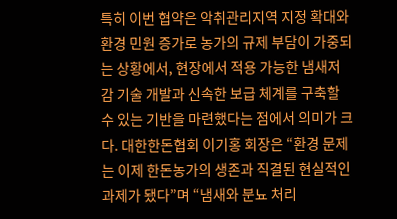특히 이번 협약은 악취관리지역 지정 확대와 환경 민원 증가로 농가의 규제 부담이 가중되는 상황에서, 현장에서 적용 가능한 냄새저감 기술 개발과 신속한 보급 체계를 구축할 수 있는 기반을 마련했다는 점에서 의미가 크다. 대한한돈협회 이기홍 회장은 “환경 문제는 이제 한돈농가의 생존과 직결된 현실적인 과제가 됐다”며 “냄새와 분뇨 처리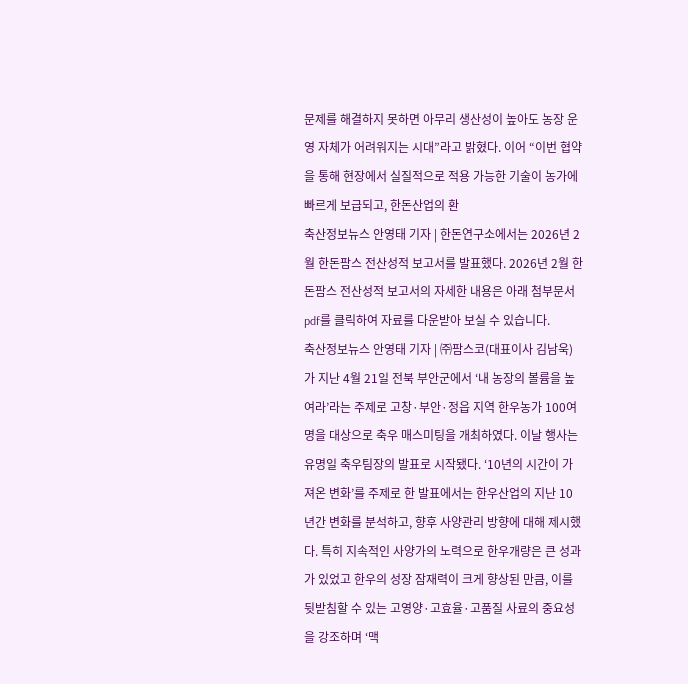문제를 해결하지 못하면 아무리 생산성이 높아도 농장 운영 자체가 어려워지는 시대”라고 밝혔다. 이어 “이번 협약을 통해 현장에서 실질적으로 적용 가능한 기술이 농가에 빠르게 보급되고, 한돈산업의 환
축산정보뉴스 안영태 기자 | 한돈연구소에서는 2026년 2월 한돈팜스 전산성적 보고서를 발표했다. 2026년 2월 한돈팜스 전산성적 보고서의 자세한 내용은 아래 첨부문서 pdf를 클릭하여 자료를 다운받아 보실 수 있습니다.
축산정보뉴스 안영태 기자 | ㈜팜스코(대표이사 김남욱)가 지난 4월 21일 전북 부안군에서 ‘내 농장의 볼륨을 높여라’라는 주제로 고창·부안·정읍 지역 한우농가 100여명을 대상으로 축우 매스미팅을 개최하였다. 이날 행사는 유명일 축우팀장의 발표로 시작됐다. ‘10년의 시간이 가져온 변화’를 주제로 한 발표에서는 한우산업의 지난 10년간 변화를 분석하고, 향후 사양관리 방향에 대해 제시했다. 특히 지속적인 사양가의 노력으로 한우개량은 큰 성과가 있었고 한우의 성장 잠재력이 크게 향상된 만큼, 이를 뒷받침할 수 있는 고영양·고효율·고품질 사료의 중요성을 강조하며 ‘맥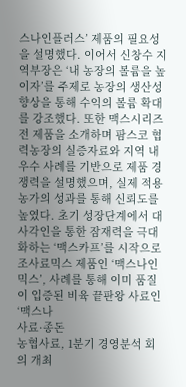스나인플러스’ 제품의 필요성을 설명했다. 이어서 신창수 지역부장은 ‘내 농장의 볼륨을 높이자’를 주제로 농장의 생산성 향상을 통해 수익의 볼륨 확대를 강조했다. 또한 맥스시리즈 전 제품을 소개하며 팜스코 협력농장의 실증자료와 지역 내 우수 사례를 기반으로 제품 경쟁력을 설명했으며, 실제 적용 농가의 성과를 통해 신뢰도를 높였다. 초기 성장단계에서 대사각인을 통한 잠재력을 극대화하는 ‘맥스카프’를 시작으로 조사료믹스 제품인 ‘맥스나인믹스’, 사례를 통해 이미 품질이 입증된 비육 끝판왕 사료인 ‘맥스나
사료·종돈
농협사료, 1분기 경영분석 회의 개최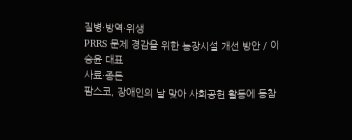질병·방역·위생
PRRS 문제 경감을 위한 농장시설 개선 방안 / 이승윤 대표
사료·종돈
팜스코, 장애인의 날 맞아 사회공헌 활동에 동참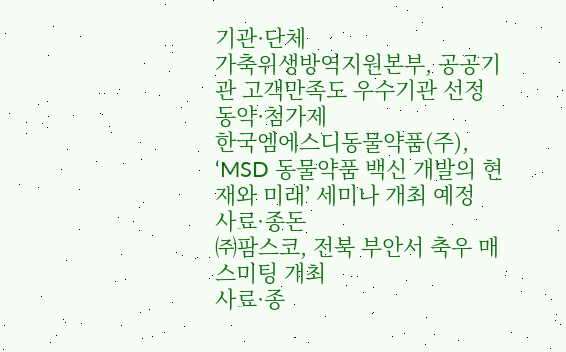기관·단체
가축위생방역지원본부, 공공기관 고객만족도 우수기관 선정
동약·첨가제
한국엠에스디동물약품(주), ‘MSD 동물약품 백신 개발의 현재와 미래’ 세미나 개최 예정
사료·종돈
㈜팜스코, 전북 부안서 축우 매스미팅 개최
사료·종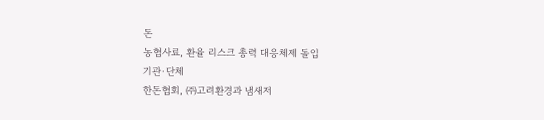돈
농협사료, 환율 리스크 총력 대응체제 돌입
기관·단체
한돈협회, ㈜고려환경과 냄새저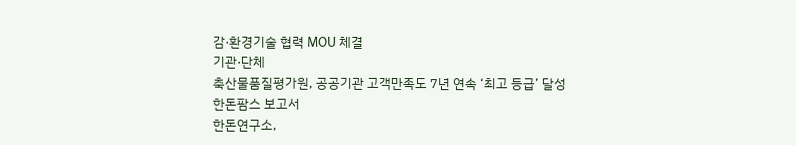감·환경기술 협력 MOU 체결
기관·단체
축산물품질평가원, 공공기관 고객만족도 7년 연속 ‘최고 등급’ 달성
한돈팜스 보고서
한돈연구소,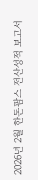2026년 2월 한돈팜스 전산성적 보고서